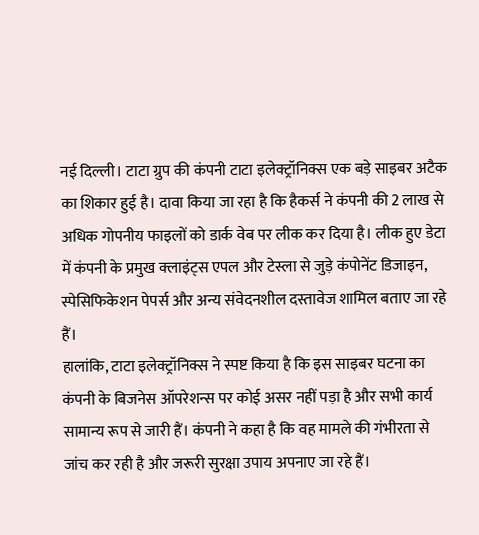नई दिल्ली। टाटा ग्रुप की कंपनी टाटा इलेक्ट्रॉनिक्स एक बड़े साइबर अटैक का शिकार हुई है। दावा किया जा रहा है कि हैकर्स ने कंपनी की 2 लाख से अधिक गोपनीय फाइलों को डार्क वेब पर लीक कर दिया है। लीक हुए डेटा में कंपनी के प्रमुख क्लाइंट्स एपल और टेस्ला से जुड़े कंपोनेंट डिजाइन, स्पेसिफिकेशन पेपर्स और अन्य संवेदनशील दस्तावेज शामिल बताए जा रहे हैं।
हालांकि, टाटा इलेक्ट्रॉनिक्स ने स्पष्ट किया है कि इस साइबर घटना का कंपनी के बिजनेस ऑपरेशन्स पर कोई असर नहीं पड़ा है और सभी कार्य सामान्य रूप से जारी हैं। कंपनी ने कहा है कि वह मामले की गंभीरता से जांच कर रही है और जरूरी सुरक्षा उपाय अपनाए जा रहे हैं।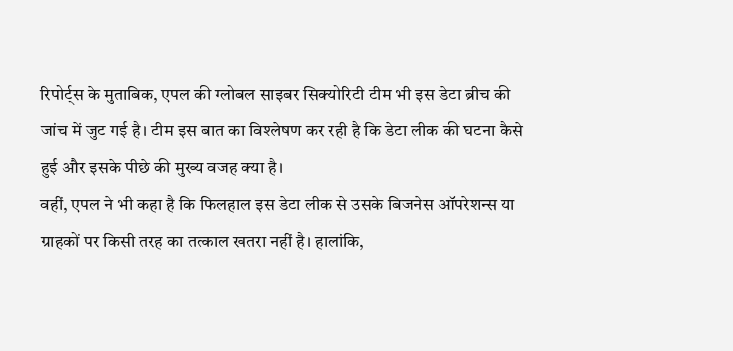रिपोर्ट्स के मुताबिक, एपल की ग्लोबल साइबर सिक्योरिटी टीम भी इस डेटा ब्रीच की जांच में जुट गई है। टीम इस बात का विश्लेषण कर रही है कि डेटा लीक की घटना कैसे हुई और इसके पीछे की मुख्य वजह क्या है।
वहीं, एपल ने भी कहा है कि फिलहाल इस डेटा लीक से उसके बिजनेस ऑपरेशन्स या ग्राहकों पर किसी तरह का तत्काल खतरा नहीं है। हालांकि,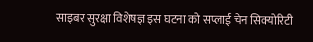साइबर सुरक्षा विशेषज्ञ इस घटना को सप्लाई चेन सिक्योरिटी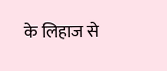के लिहाज से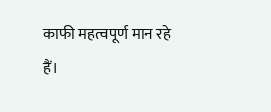काफी महत्वपूर्ण मान रहे हैं।